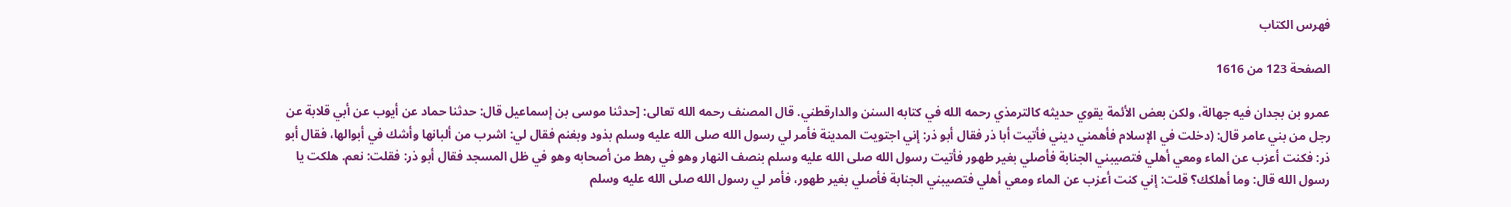فهرس الكتاب

الصفحة 123 من 1616

عمرو بن بجدان فيه جهالة، ولكن بعض الأئمة يقوي حديثه كالترمذي رحمه الله في كتابه السنن والدارقطني. قال المصنف رحمه الله تعالى: [حدثنا موسى بن إسماعيل قال: حدثنا حماد عن أيوب عن أبي قلابة عن رجل من بني عامر قال: (دخلت في الإسلام فأهمني ديني فأتيت أبا ذر فقال أبو ذر: إني اجتويت المدينة فأمر لي رسول الله صلى الله عليه وسلم بذود وبغنم فقال لي: اشرب من ألبانها وأشك في أبوالها، فقال أبو ذر: فكنت أعزب عن الماء ومعي أهلي فتصيبني الجنابة فأصلي بغير طهور فأتيت رسول الله صلى الله عليه وسلم بنصف النهار وهو في رهط من أصحابه وهو في ظل المسجد فقال أبو ذر: فقلت: نعم. هلكت يا رسول الله قال: وما أهلكك؟ قلت: إني كنت أعزب عن الماء ومعي أهلي فتصيبني الجنابة فأصلي بغير طهور، فأمر لي رسول الله صلى الله عليه وسلم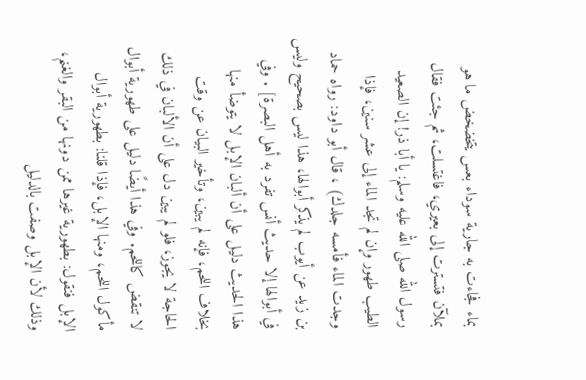بماء فجاءت به جارية سوداء بعس يتخضخض ما هو بملآن فتسترت إلى بعيري، فاغتسلت، ثم جئت فقال رسول الله صلى الله عليه وسلم: يا أبا ذر! إن الصعيد الطيب طهور وإن لم تجد الماء إلى عشر سنين، فإذا وجدت الماء فأمسه جلدك) ، قال أبو داود: رواه حماد بن زيد عن أيوب لم يذكر أبوالها، هذا ليس بصحيح وليس في أبوالها إلا حديث أنس تفرد به أهل البصرة] . وفي هذا الحديث دليل على أن ألبان الإبل لا يتوضأ منها بخلاف اللحم، فإنه لم يبين، وتأخير البيان عن وقت الحاجة لا يجوز، فلو لم يبين دل على أن الألبان في ذلك لا تنقض كاللحم. وفي هذا أيضًا دليل على طهورية أبوال مأكول اللحم، ومنها الإبل، فإذا قلنا: بطهورية أبوال الإبل فنقول: بطهورية غيرها ممن دونها من البقر والغنم، وذلك لأن الإبل وصفت بالدليل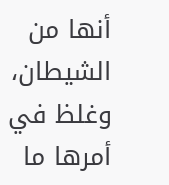أنها من الشيطان، وغلظ في أمرها ما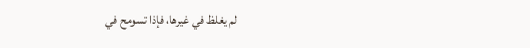لم يغلظ في غيرها، فإذا تسومح في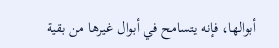أبوالها، فإنه يتسامح في أبوال غيرها من بقية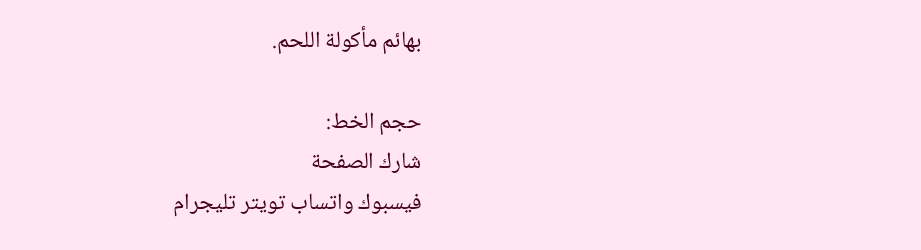بهائم مأكولة اللحم.

حجم الخط:
شارك الصفحة
فيسبوك واتساب تويتر تليجرام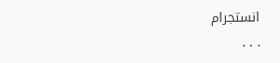انستجرام
. . .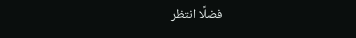فضلًا انتظر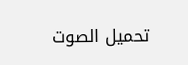تحميل الصوت